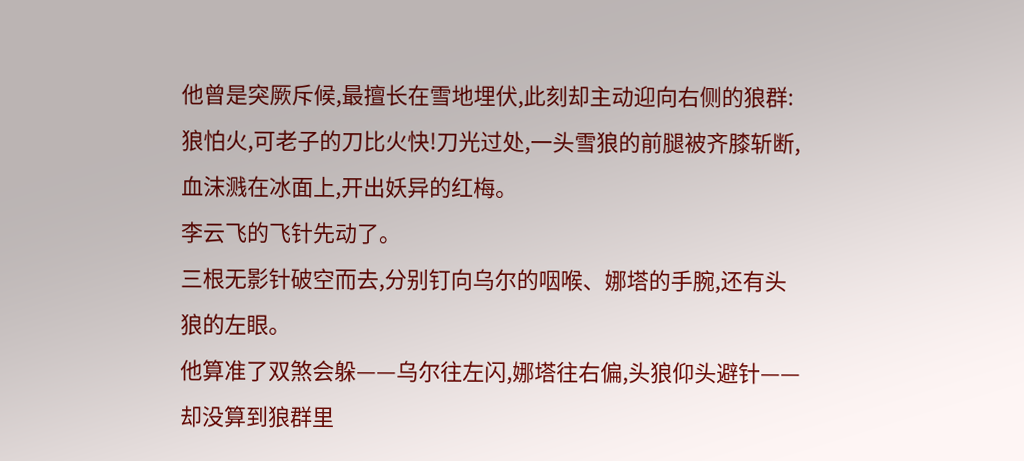他曾是突厥斥候,最擅长在雪地埋伏,此刻却主动迎向右侧的狼群:狼怕火,可老子的刀比火快!刀光过处,一头雪狼的前腿被齐膝斩断,血沫溅在冰面上,开出妖异的红梅。
李云飞的飞针先动了。
三根无影针破空而去,分别钉向乌尔的咽喉、娜塔的手腕,还有头狼的左眼。
他算准了双煞会躲——乌尔往左闪,娜塔往右偏,头狼仰头避针——却没算到狼群里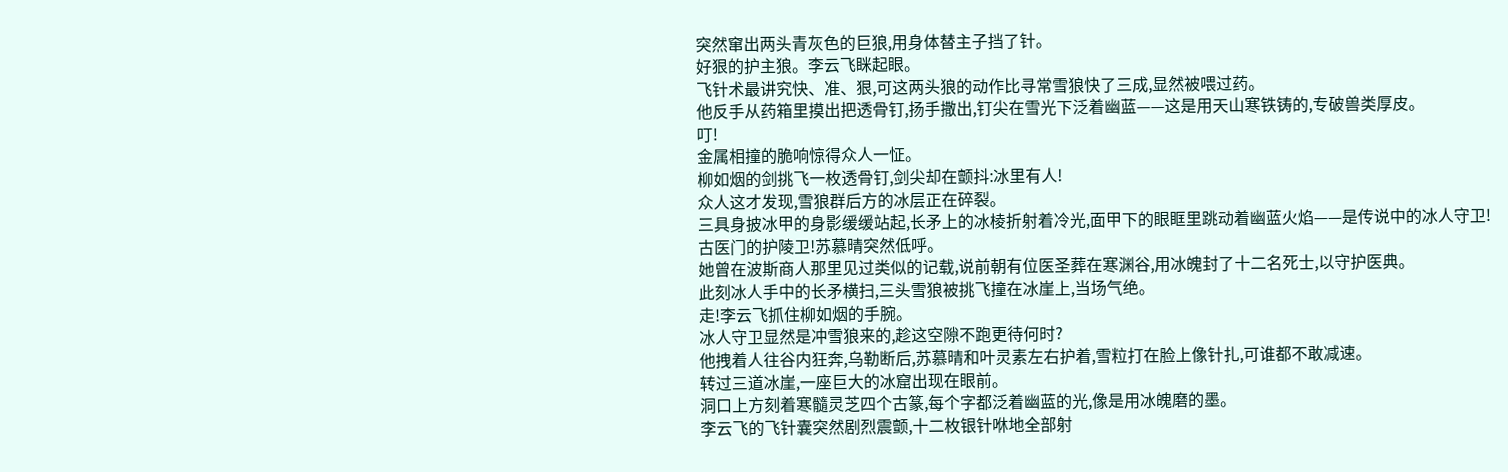突然窜出两头青灰色的巨狼,用身体替主子挡了针。
好狠的护主狼。李云飞眯起眼。
飞针术最讲究快、准、狠,可这两头狼的动作比寻常雪狼快了三成,显然被喂过药。
他反手从药箱里摸出把透骨钉,扬手撒出,钉尖在雪光下泛着幽蓝——这是用天山寒铁铸的,专破兽类厚皮。
叮!
金属相撞的脆响惊得众人一怔。
柳如烟的剑挑飞一枚透骨钉,剑尖却在颤抖:冰里有人!
众人这才发现,雪狼群后方的冰层正在碎裂。
三具身披冰甲的身影缓缓站起,长矛上的冰棱折射着冷光,面甲下的眼眶里跳动着幽蓝火焰——是传说中的冰人守卫!
古医门的护陵卫!苏慕晴突然低呼。
她曾在波斯商人那里见过类似的记载,说前朝有位医圣葬在寒渊谷,用冰魄封了十二名死士,以守护医典。
此刻冰人手中的长矛横扫,三头雪狼被挑飞撞在冰崖上,当场气绝。
走!李云飞抓住柳如烟的手腕。
冰人守卫显然是冲雪狼来的,趁这空隙不跑更待何时?
他拽着人往谷内狂奔,乌勒断后,苏慕晴和叶灵素左右护着,雪粒打在脸上像针扎,可谁都不敢减速。
转过三道冰崖,一座巨大的冰窟出现在眼前。
洞口上方刻着寒髓灵芝四个古篆,每个字都泛着幽蓝的光,像是用冰魄磨的墨。
李云飞的飞针囊突然剧烈震颤,十二枚银针咻地全部射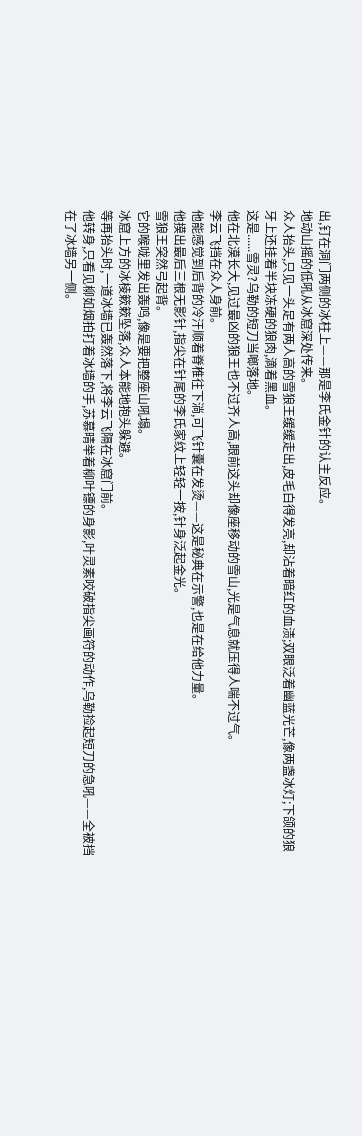出,钉在洞门两侧的冰柱上——那是李氏金针的认主反应。
地动山摇的低吼从冰窟深处传来。
众人抬头,只见一头足有两人高的雪狼王缓缓走出,皮毛白得发亮,却沾着暗红的血渍;双眼泛着幽蓝光芒,像两盏冰灯;下颌的狼牙上还挂着半块冻硬的狼肉,滴着黑血。
这是......雪灵?乌勒的短刀当啷落地。
他在北漠长大,见过最凶的狼王也不过齐人高,眼前这头却像座移动的雪山,光是气息就压得人喘不过气。
李云飞挡在众人身前。
他能感觉到后背的冷汗顺着脊椎往下淌,可飞针囊在发烫——这是秘典在示警,也是在给他力量。
他摸出最后三根无影针,指尖在针尾的李氏家纹上轻轻一按,针身泛起金光。
雪狼王突然弓起背。
它的喉咙里发出轰鸣,像是要把整座山吼塌。
冰窟上方的冰棱簌簌坠落,众人本能地抱头躲避。
等再抬头时,一道冰墙已轰然落下,将李云飞隔在冰窟门前。
他转身,只看见柳如烟拍打着冰墙的手,苏慕晴举着柳叶镖的身影,叶灵素咬破指尖画符的动作,乌勒捡起短刀的急吼——全被挡在了冰墙另一侧。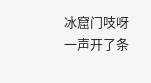冰窟门吱呀一声开了条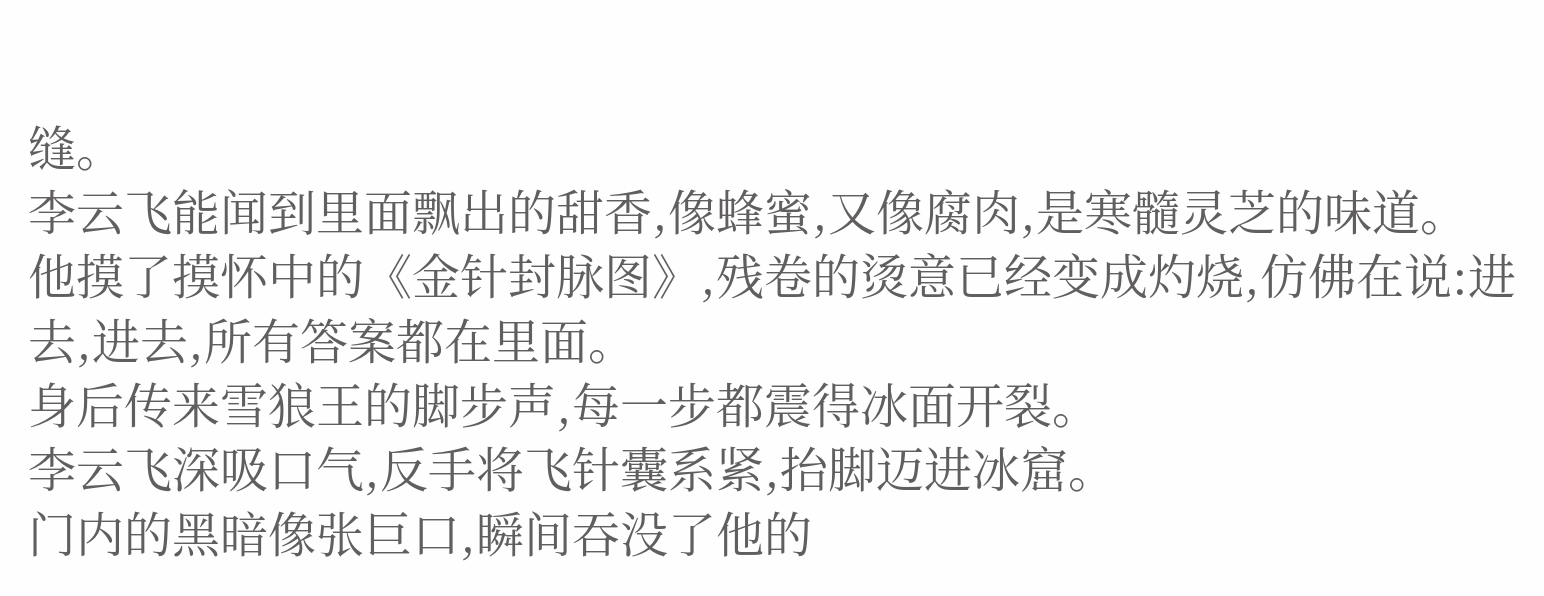缝。
李云飞能闻到里面飘出的甜香,像蜂蜜,又像腐肉,是寒髓灵芝的味道。
他摸了摸怀中的《金针封脉图》,残卷的烫意已经变成灼烧,仿佛在说:进去,进去,所有答案都在里面。
身后传来雪狼王的脚步声,每一步都震得冰面开裂。
李云飞深吸口气,反手将飞针囊系紧,抬脚迈进冰窟。
门内的黑暗像张巨口,瞬间吞没了他的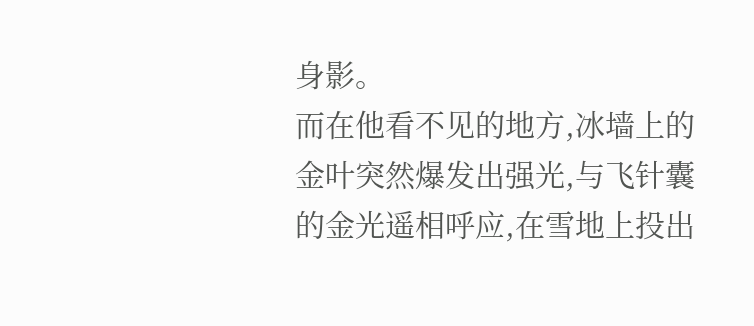身影。
而在他看不见的地方,冰墙上的金叶突然爆发出强光,与飞针囊的金光遥相呼应,在雪地上投出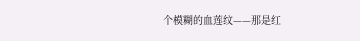个模糊的血莲纹——那是红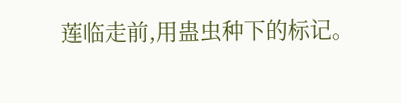莲临走前,用蛊虫种下的标记。